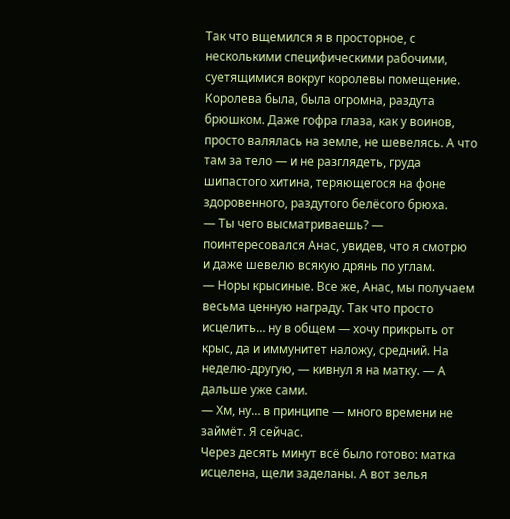Так что вщемился я в просторное, с несколькими специфическими рабочими, суетящимися вокруг королевы помещение. Королева была, была огромна, раздута брюшком. Даже гофра глаза, как у воинов, просто валялась на земле, не шевелясь. А что там за тело — и не разглядеть, груда шипастого хитина, теряющегося на фоне здоровенного, раздутого белёсого брюха.
— Ты чего высматриваешь? — поинтересовался Анас, увидев, что я смотрю и даже шевелю всякую дрянь по углам.
— Норы крысиные. Все же, Анас, мы получаем весьма ценную награду. Так что просто исцелить… ну в общем — хочу прикрыть от крыс, да и иммунитет наложу, средний. На неделю-другую, — кивнул я на матку. — А дальше уже сами.
— Хм, ну… в принципе — много времени не займёт. Я сейчас.
Через десять минут всё было готово: матка исцелена, щели заделаны. А вот зелья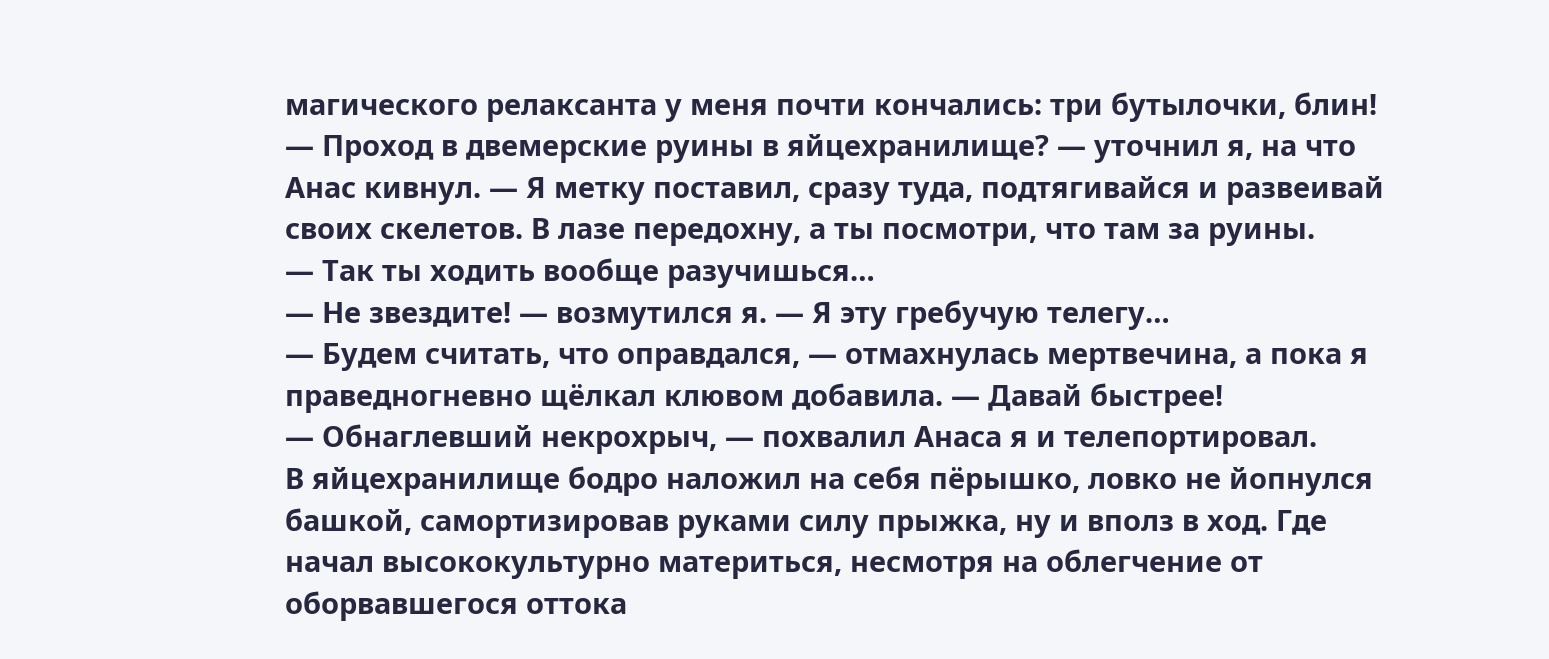магического релаксанта у меня почти кончались: три бутылочки, блин!
— Проход в двемерские руины в яйцехранилище? — уточнил я, на что Анас кивнул. — Я метку поставил, сразу туда, подтягивайся и развеивай своих скелетов. В лазе передохну, а ты посмотри, что там за руины.
— Так ты ходить вообще разучишься…
— Не звездите! — возмутился я. — Я эту гребучую телегу…
— Будем считать, что оправдался, — отмахнулась мертвечина, а пока я праведногневно щёлкал клювом добавила. — Давай быстрее!
— Обнаглевший некрохрыч, — похвалил Анаса я и телепортировал.
В яйцехранилище бодро наложил на себя пёрышко, ловко не йопнулся башкой, самортизировав руками силу прыжка, ну и вполз в ход. Где начал высококультурно материться, несмотря на облегчение от оборвавшегося оттока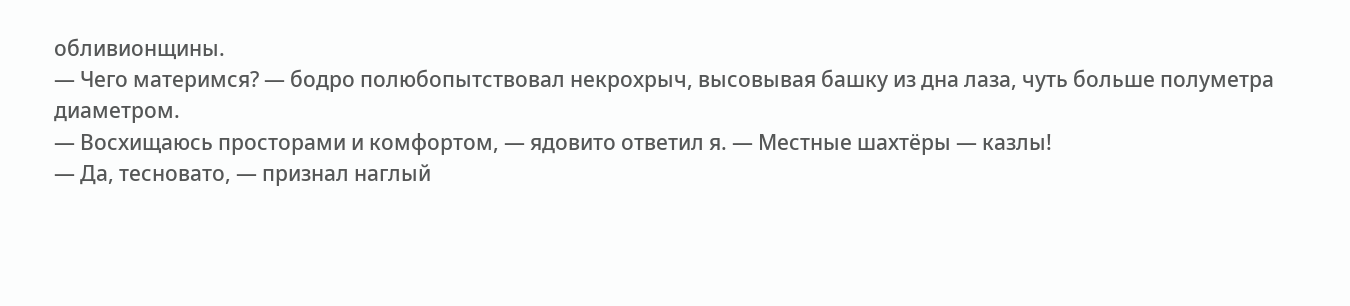обливионщины.
— Чего материмся? — бодро полюбопытствовал некрохрыч, высовывая башку из дна лаза, чуть больше полуметра диаметром.
— Восхищаюсь просторами и комфортом, — ядовито ответил я. — Местные шахтёры — казлы!
— Да, тесновато, — признал наглый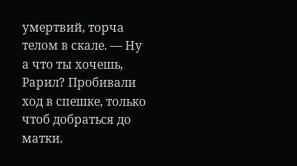умертвий, торча телом в скале. — Ну а что ты хочешь, Рарил? Пробивали ход в спешке, только чтоб добраться до матки.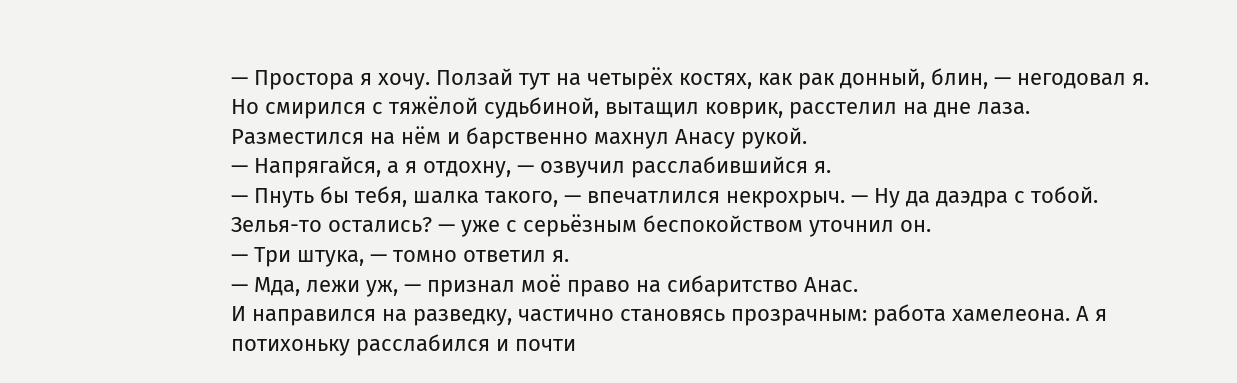— Простора я хочу. Ползай тут на четырёх костях, как рак донный, блин, — негодовал я.
Но смирился с тяжёлой судьбиной, вытащил коврик, расстелил на дне лаза. Разместился на нём и барственно махнул Анасу рукой.
— Напрягайся, а я отдохну, — озвучил расслабившийся я.
— Пнуть бы тебя, шалка такого, — впечатлился некрохрыч. — Ну да даэдра с тобой. Зелья-то остались? — уже с серьёзным беспокойством уточнил он.
— Три штука, — томно ответил я.
— Мда, лежи уж, — признал моё право на сибаритство Анас.
И направился на разведку, частично становясь прозрачным: работа хамелеона. А я потихоньку расслабился и почти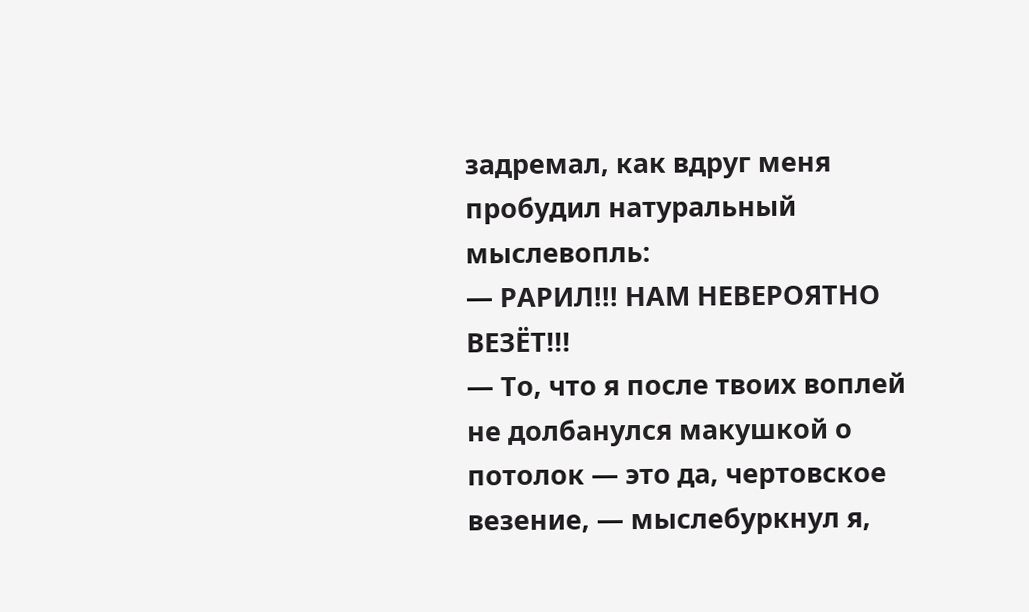задремал, как вдруг меня пробудил натуральный мыслевопль:
— РАРИЛ!!! НАМ НЕВЕРОЯТНО ВЕЗЁТ!!!
— То, что я после твоих воплей не долбанулся макушкой о потолок — это да, чертовское везение, — мыслебуркнул я,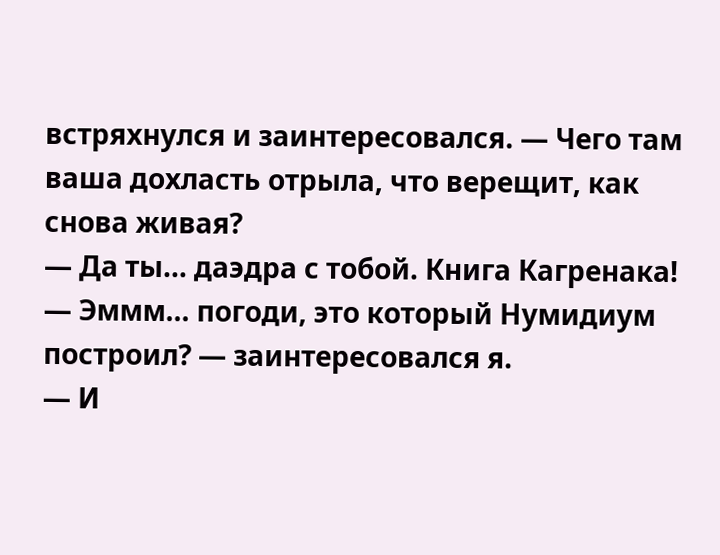встряхнулся и заинтересовался. — Чего там ваша дохласть отрыла, что верещит, как снова живая?
— Да ты… даэдра с тобой. Книга Кагренака!
— Эммм… погоди, это который Нумидиум построил? — заинтересовался я.
— И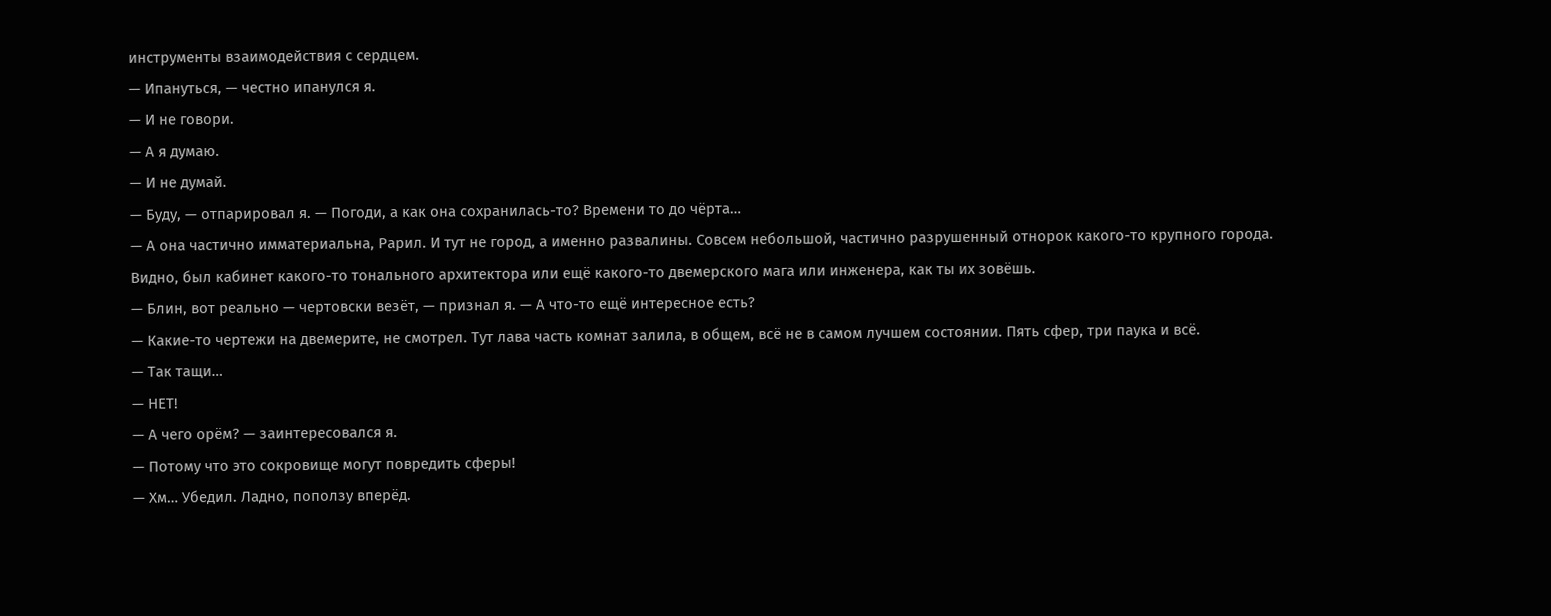инструменты взаимодействия с сердцем.
— Ипануться, — честно ипанулся я.
— И не говори.
— А я думаю.
— И не думай.
— Буду, — отпарировал я. — Погоди, а как она сохранилась-то? Времени то до чёрта…
— А она частично имматериальна, Рарил. И тут не город, а именно развалины. Совсем небольшой, частично разрушенный отнорок какого-то крупного города. Видно, был кабинет какого-то тонального архитектора или ещё какого-то двемерского мага или инженера, как ты их зовёшь.
— Блин, вот реально — чертовски везёт, — признал я. — А что-то ещё интересное есть?
— Какие-то чертежи на двемерите, не смотрел. Тут лава часть комнат залила, в общем, всё не в самом лучшем состоянии. Пять сфер, три паука и всё.
— Так тащи…
— НЕТ!
— А чего орём? — заинтересовался я.
— Потому что это сокровище могут повредить сферы!
— Хм… Убедил. Ладно, поползу вперёд.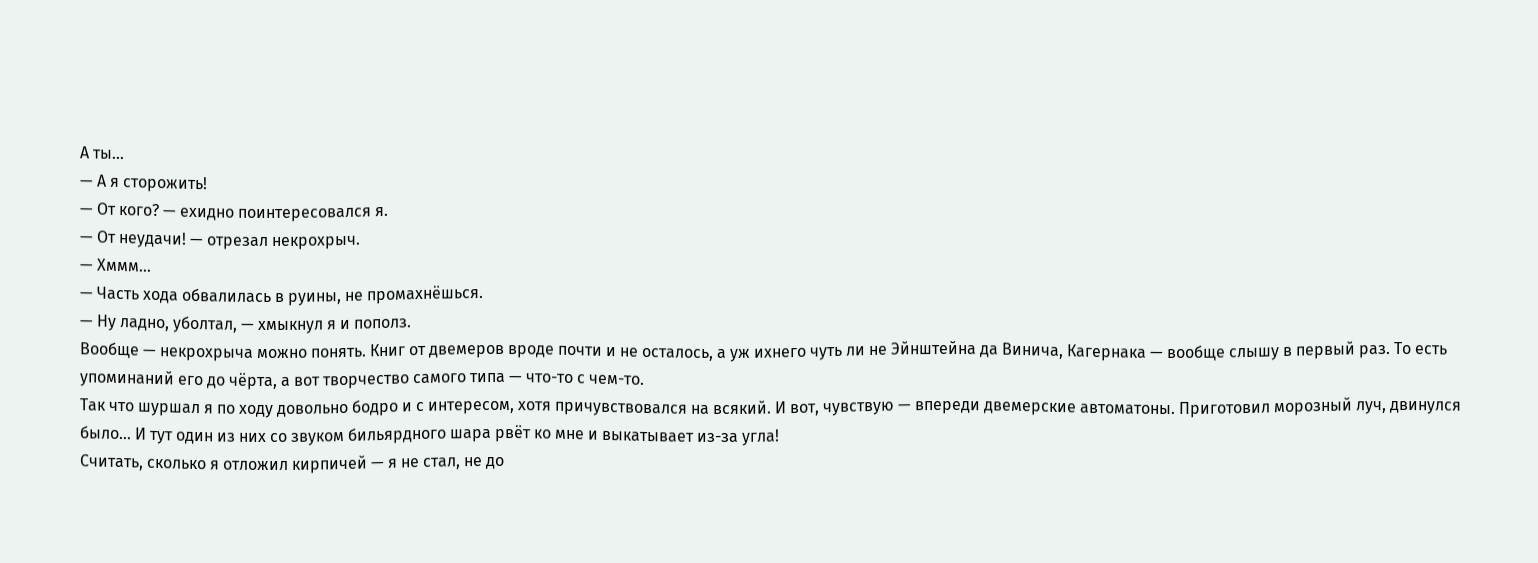А ты…
— А я сторожить!
— От кого? — ехидно поинтересовался я.
— От неудачи! — отрезал некрохрыч.
— Хммм…
— Часть хода обвалилась в руины, не промахнёшься.
— Ну ладно, уболтал, — хмыкнул я и пополз.
Вообще — некрохрыча можно понять. Книг от двемеров вроде почти и не осталось, а уж ихнего чуть ли не Эйнштейна да Винича, Кагернака — вообще слышу в первый раз. То есть упоминаний его до чёрта, а вот творчество самого типа — что-то с чем-то.
Так что шуршал я по ходу довольно бодро и с интересом, хотя причувствовался на всякий. И вот, чувствую — впереди двемерские автоматоны. Приготовил морозный луч, двинулся было… И тут один из них со звуком бильярдного шара рвёт ко мне и выкатывает из-за угла!
Считать, сколько я отложил кирпичей — я не стал, не до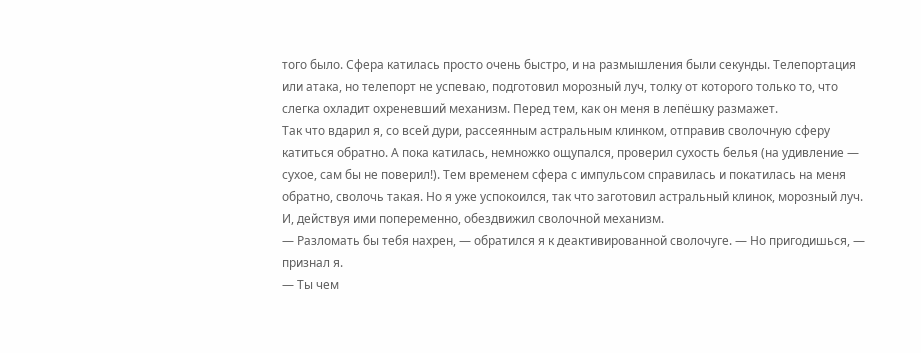того было. Сфера катилась просто очень быстро, и на размышления были секунды. Телепортация или атака, но телепорт не успеваю, подготовил морозный луч, толку от которого только то, что слегка охладит охреневший механизм. Перед тем, как он меня в лепёшку размажет.
Так что вдарил я, со всей дури, рассеянным астральным клинком, отправив сволочную сферу катиться обратно. А пока катилась, немножко ощупался, проверил сухость белья (на удивление — сухое, сам бы не поверил!). Тем временем сфера с импульсом справилась и покатилась на меня обратно, сволочь такая. Но я уже успокоился, так что заготовил астральный клинок, морозный луч. И, действуя ими попеременно, обездвижил сволочной механизм.
— Разломать бы тебя нахрен, — обратился я к деактивированной сволочуге. — Но пригодишься, — признал я.
— Ты чем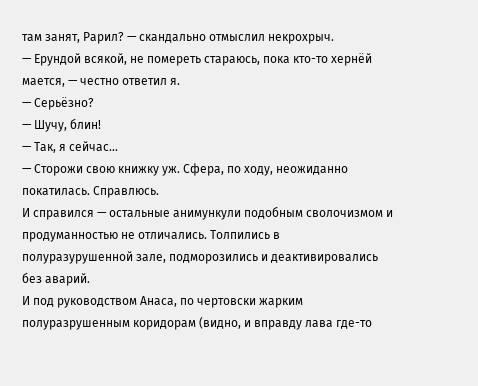там занят, Рарил? — скандально отмыслил некрохрыч.
— Ерундой всякой, не помереть стараюсь, пока кто-то хернёй мается, — честно ответил я.
— Серьёзно?
— Шучу, блин!
— Так, я сейчас…
— Сторожи свою книжку уж. Сфера, по ходу, неожиданно покатилась. Справлюсь.
И справился — остальные анимункули подобным сволочизмом и продуманностью не отличались. Толпились в полуразурушенной зале, подморозились и деактивировались без аварий.
И под руководством Анаса, по чертовски жарким полуразрушенным коридорам (видно, и вправду лава где-то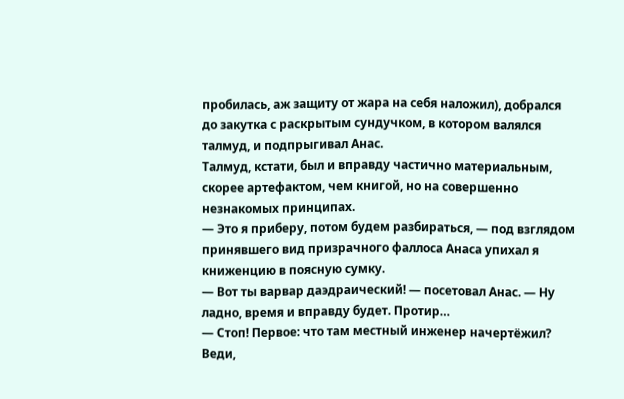пробилась, аж защиту от жара на себя наложил), добрался до закутка с раскрытым сундучком, в котором валялся талмуд, и подпрыгивал Анас.
Талмуд, кстати, был и вправду частично материальным, скорее артефактом, чем книгой, но на совершенно незнакомых принципах.
— Это я приберу, потом будем разбираться, — под взглядом принявшего вид призрачного фаллоса Анаса упихал я книженцию в поясную сумку.
— Вот ты варвар даэдраический! — посетовал Анас. — Ну ладно, время и вправду будет. Протир…
— Стоп! Первое: что там местный инженер начертёжил? Веди,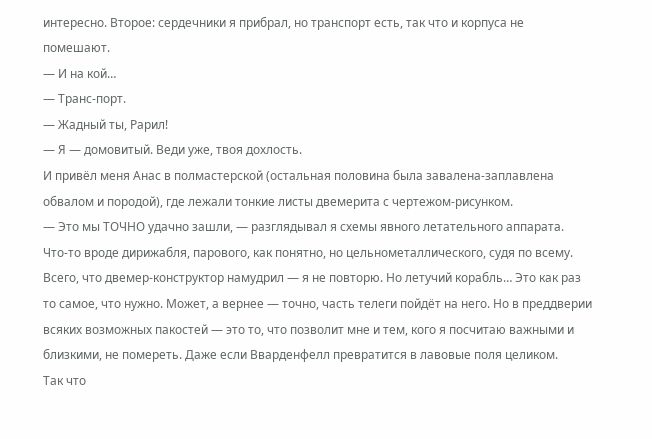интересно. Второе: сердечники я прибрал, но транспорт есть, так что и корпуса не помешают.
— И на кой…
— Транс-порт.
— Жадный ты, Рарил!
— Я — домовитый. Веди уже, твоя дохлость.
И привёл меня Анас в полмастерской (остальная половина была завалена-заплавлена обвалом и породой), где лежали тонкие листы двемерита с чертежом-рисунком.
— Это мы ТОЧНО удачно зашли, — разглядывал я схемы явного летательного аппарата.
Что-то вроде дирижабля, парового, как понятно, но цельнометаллического, судя по всему. Всего, что двемер-конструктор намудрил — я не повторю. Но летучий корабль… Это как раз то самое, что нужно. Может, а вернее — точно, часть телеги пойдёт на него. Но в преддверии всяких возможных пакостей — это то, что позволит мне и тем, кого я посчитаю важными и близкими, не помереть. Даже если Вварденфелл превратится в лавовые поля целиком.
Так что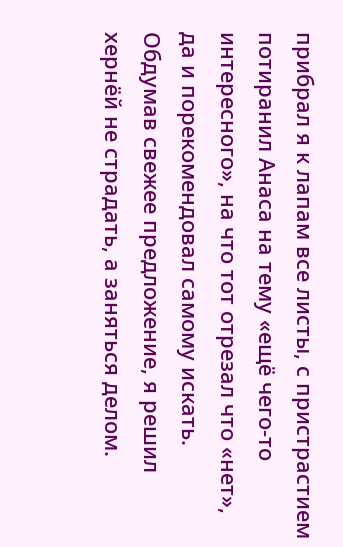прибрал я к лапам все листы, с пристрастием потиранил Анаса на тему «ещё чего-то интересного», на что тот отрезал что «нет», да и порекомендовал самому искать. Обдумав свежее предложение, я решил хернёй не страдать, а заняться делом.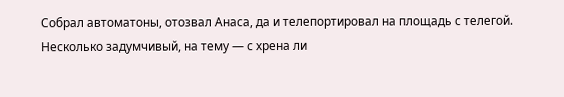Собрал автоматоны, отозвал Анаса, да и телепортировал на площадь с телегой. Несколько задумчивый, на тему — с хрена ли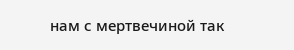нам с мертвечиной так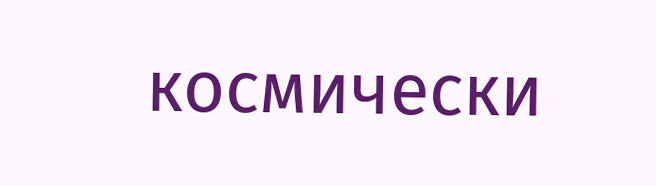космически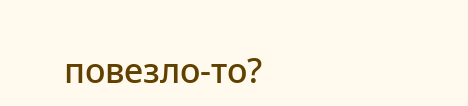повезло-то?